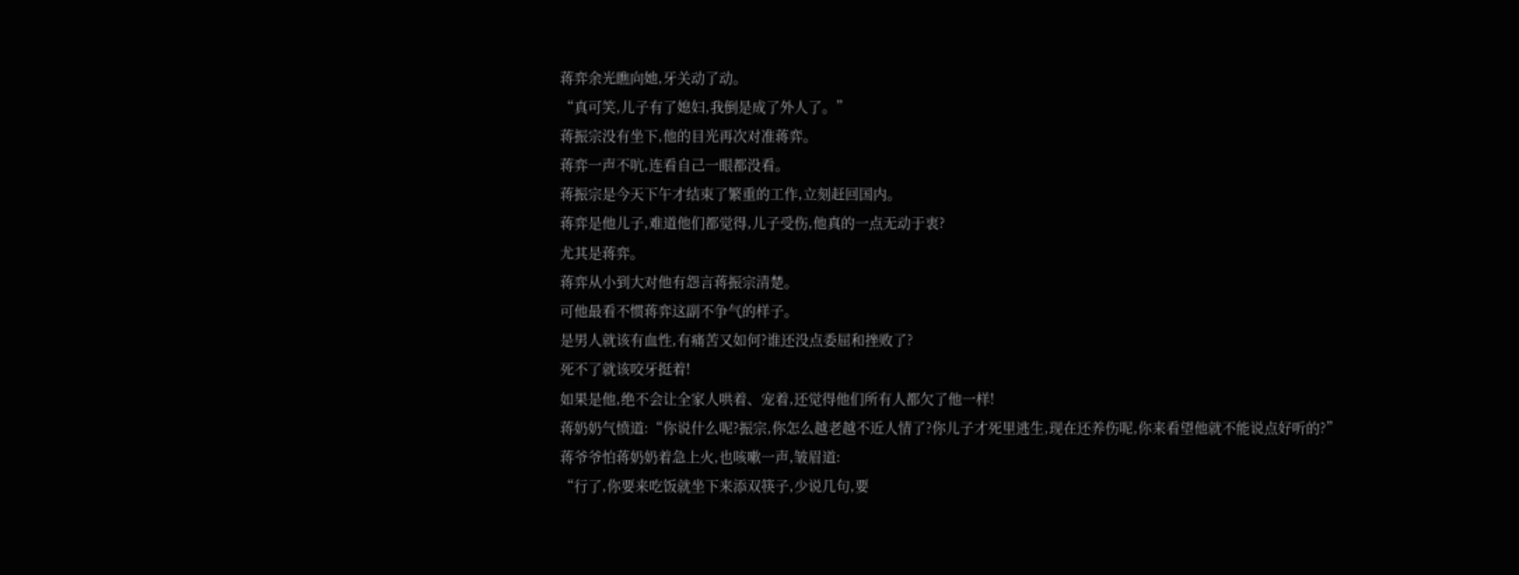蒋弈余光瞧向她,牙关动了动。
“真可笑,儿子有了媳妇,我倒是成了外人了。”
蒋振宗没有坐下,他的目光再次对准蒋弈。
蒋弈一声不吭,连看自己一眼都没看。
蒋振宗是今天下午才结束了繁重的工作,立刻赶回国内。
蒋弈是他儿子,难道他们都觉得,儿子受伤,他真的一点无动于衷?
尤其是蒋弈。
蒋弈从小到大对他有怨言蒋振宗清楚。
可他最看不惯蒋弈这副不争气的样子。
是男人就该有血性,有痛苦又如何?谁还没点委屈和挫败了?
死不了就该咬牙挺着!
如果是他,绝不会让全家人哄着、宠着,还觉得他们所有人都欠了他一样!
蒋奶奶气愤道:“你说什么呢?振宗,你怎么越老越不近人情了?你儿子才死里逃生,现在还养伤呢,你来看望他就不能说点好听的?”
蒋爷爷怕蒋奶奶着急上火,也咳嗽一声,皱眉道:
“行了,你要来吃饭就坐下来添双筷子,少说几句,要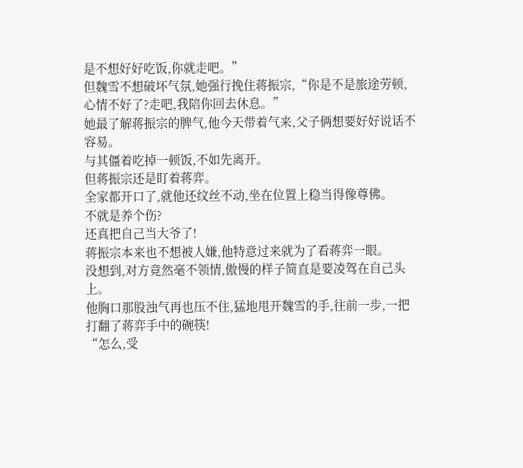是不想好好吃饭,你就走吧。”
但魏雪不想破坏气氛,她强行挽住蒋振宗,“你是不是旅途劳顿,心情不好了?走吧,我陪你回去休息。”
她最了解蒋振宗的脾气,他今天带着气来,父子俩想要好好说话不容易。
与其僵着吃掉一顿饭,不如先离开。
但蒋振宗还是盯着蒋弈。
全家都开口了,就他还纹丝不动,坐在位置上稳当得像尊佛。
不就是养个伤?
还真把自己当大爷了!
蒋振宗本来也不想被人嫌,他特意过来就为了看蒋弈一眼。
没想到,对方竟然毫不领情,傲慢的样子简直是要凌驾在自己头上。
他胸口那股浊气再也压不住,猛地甩开魏雪的手,往前一步,一把打翻了蒋弈手中的碗筷!
“怎么,受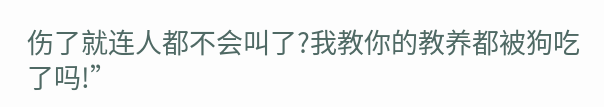伤了就连人都不会叫了?我教你的教养都被狗吃了吗!”